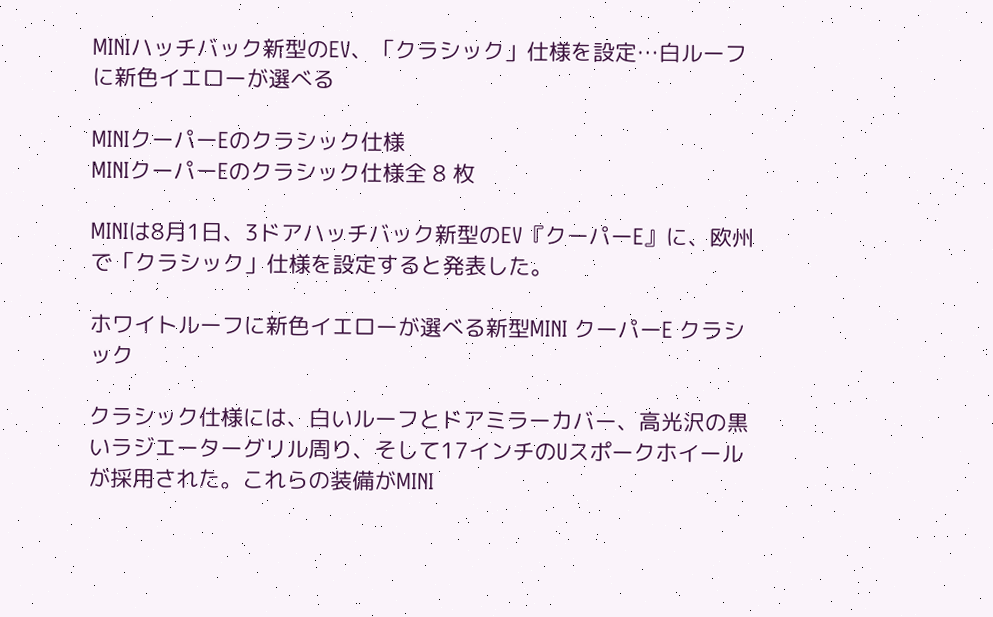MINIハッチバック新型のEV、「クラシック」仕様を設定…白ルーフに新色イエローが選べる

MINIクーパーEのクラシック仕様
MINIクーパーEのクラシック仕様全 8 枚

MINIは8月1日、3ドアハッチバック新型のEV『クーパーE』に、欧州で「クラシック」仕様を設定すると発表した。

ホワイトルーフに新色イエローが選べる新型MINI クーパーE クラシック

クラシック仕様には、白いルーフとドアミラーカバー、高光沢の黒いラジエーターグリル周り、そして17インチのUスポークホイールが採用された。これらの装備がMINI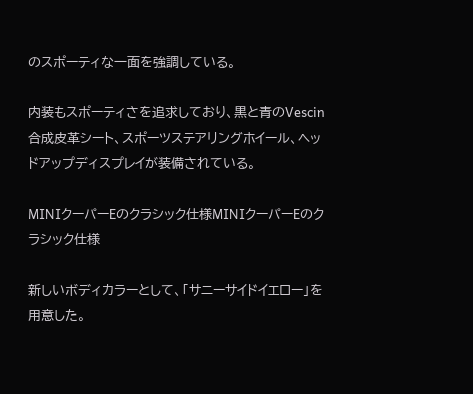のスポーティな一面を強調している。

内装もスポーティさを追求しており、黒と青のVescin合成皮革シート、スポーツステアリングホイール、ヘッドアップディスプレイが装備されている。

MINIクーパーEのクラシック仕様MINIクーパーEのクラシック仕様

新しいボディカラーとして、「サニーサイドイエロー」を用意した。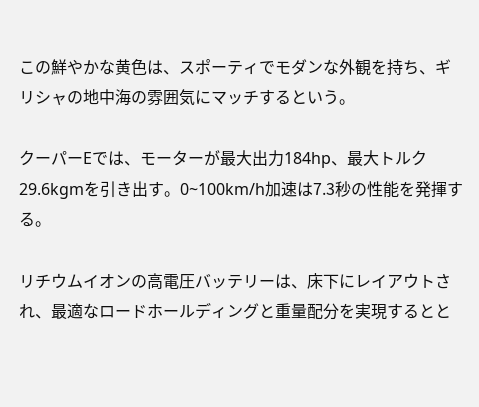この鮮やかな黄色は、スポーティでモダンな外観を持ち、ギリシャの地中海の雰囲気にマッチするという。

クーパーEでは、モーターが最大出力184hp、最大トルク29.6kgmを引き出す。0~100km/h加速は7.3秒の性能を発揮する。

リチウムイオンの高電圧バッテリーは、床下にレイアウトされ、最適なロードホールディングと重量配分を実現するとと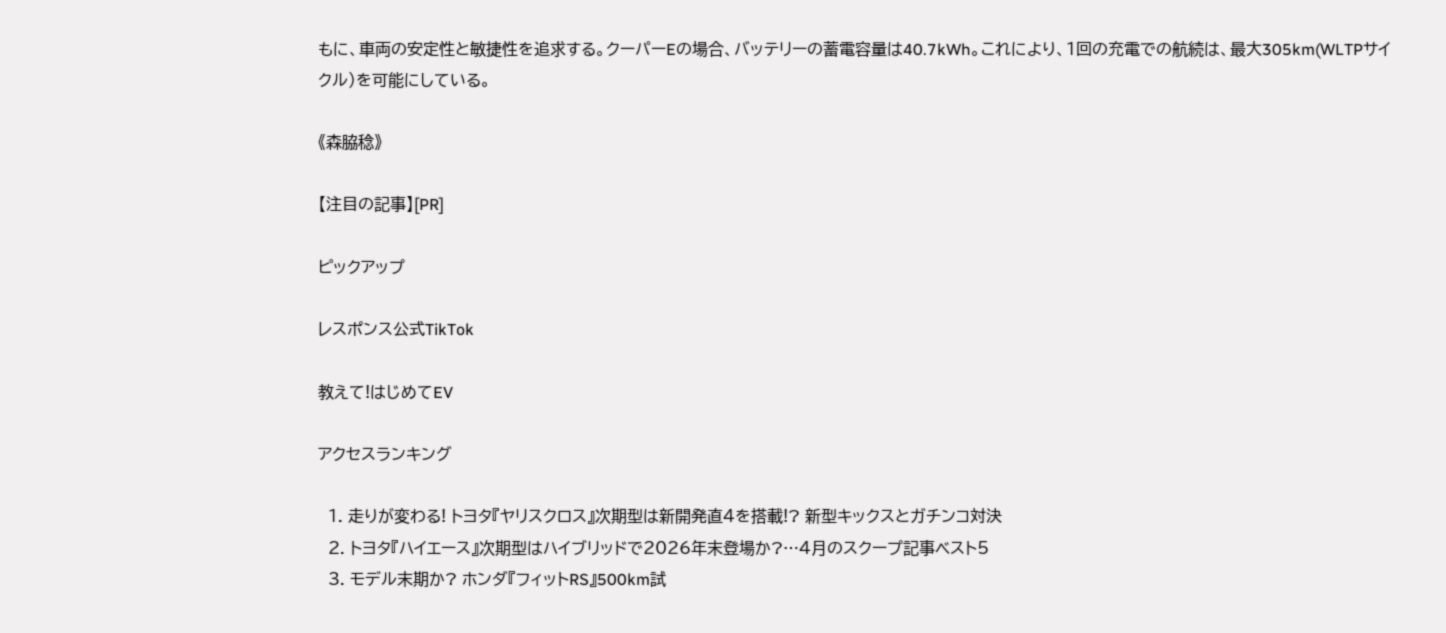もに、車両の安定性と敏捷性を追求する。クーパーEの場合、バッテリーの蓄電容量は40.7kWh。これにより、1回の充電での航続は、最大305km(WLTPサイクル)を可能にしている。

《森脇稔》

【注目の記事】[PR]

ピックアップ

レスポンス公式TikTok

教えて!はじめてEV

アクセスランキング

  1. 走りが変わる! トヨタ『ヤリスクロス』次期型は新開発直4を搭載!? 新型キックスとガチンコ対決
  2. トヨタ『ハイエース』次期型はハイブリッドで2026年末登場か?…4月のスクープ記事ベスト5
  3. モデル末期か? ホンダ『フィットRS』500km試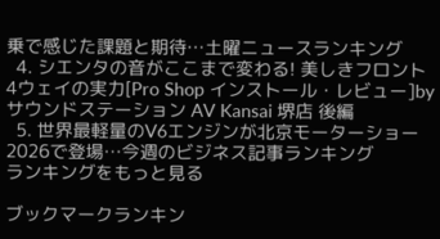乗で感じた課題と期待…土曜ニュースランキング
  4. シエンタの音がここまで変わる! 美しきフロント4ウェイの実力[Pro Shop インストール・レビュー]by サウンドステーション AV Kansai 堺店 後編
  5. 世界最軽量のV6エンジンが北京モーターショー2026で登場…今週のビジネス記事ランキング
ランキングをもっと見る

ブックマークランキン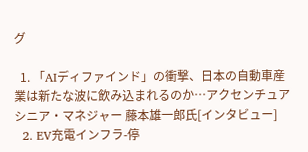グ

  1. 「AIディファインド」の衝撃、日本の自動車産業は新たな波に飲み込まれるのか…アクセンチュア シニア・マネジャー 藤本雄一郎氏[インタビュー]
  2. EV充電インフラ-停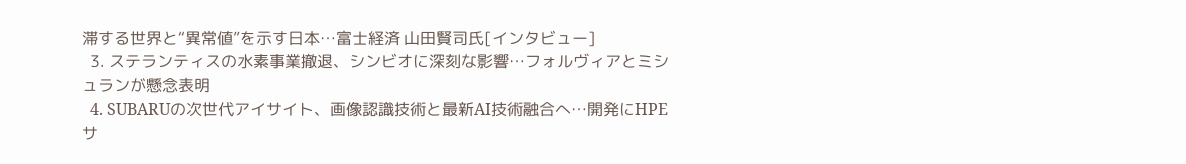滞する世界と“異常値”を示す日本…富士経済 山田賢司氏[インタビュー]
  3. ステランティスの水素事業撤退、シンビオに深刻な影響…フォルヴィアとミシュランが懸念表明
  4. SUBARUの次世代アイサイト、画像認識技術と最新AI技術融合へ…開発にHPEサ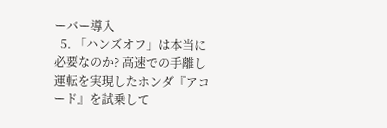ーバー導入
  5. 「ハンズオフ」は本当に必要なのか? 高速での手離し運転を実現したホンダ『アコード』を試乗して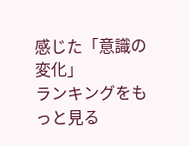感じた「意識の変化」
ランキングをもっと見る